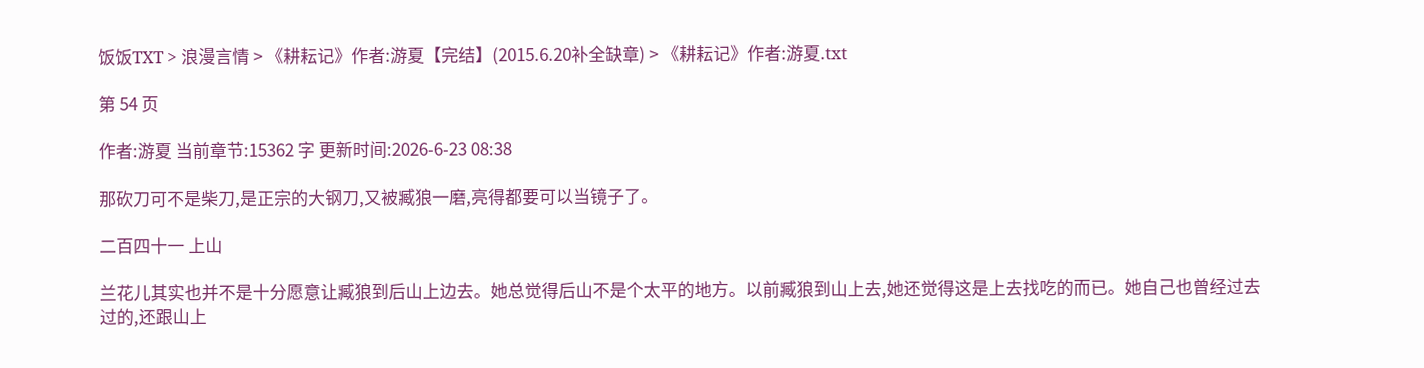饭饭TXT > 浪漫言情 > 《耕耘记》作者:游夏【完结】(2015.6.20补全缺章) > 《耕耘记》作者:游夏.txt

第 54 页

作者:游夏 当前章节:15362 字 更新时间:2026-6-23 08:38

那砍刀可不是柴刀,是正宗的大钢刀,又被臧狼一磨,亮得都要可以当镜子了。

二百四十一 上山

兰花儿其实也并不是十分愿意让臧狼到后山上边去。她总觉得后山不是个太平的地方。以前臧狼到山上去,她还觉得这是上去找吃的而已。她自己也曾经过去过的,还跟山上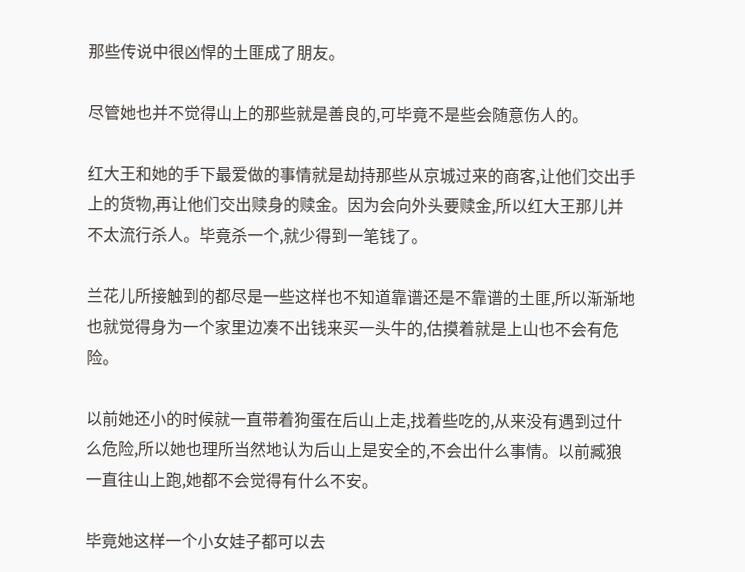那些传说中很凶悍的土匪成了朋友。

尽管她也并不觉得山上的那些就是善良的,可毕竟不是些会随意伤人的。

红大王和她的手下最爱做的事情就是劫持那些从京城过来的商客,让他们交出手上的货物,再让他们交出赎身的赎金。因为会向外头要赎金,所以红大王那儿并不太流行杀人。毕竟杀一个,就少得到一笔钱了。

兰花儿所接触到的都尽是一些这样也不知道靠谱还是不靠谱的土匪,所以渐渐地也就觉得身为一个家里边凑不出钱来买一头牛的,估摸着就是上山也不会有危险。

以前她还小的时候就一直带着狗蛋在后山上走,找着些吃的,从来没有遇到过什么危险,所以她也理所当然地认为后山上是安全的,不会出什么事情。以前臧狼一直往山上跑,她都不会觉得有什么不安。

毕竟她这样一个小女娃子都可以去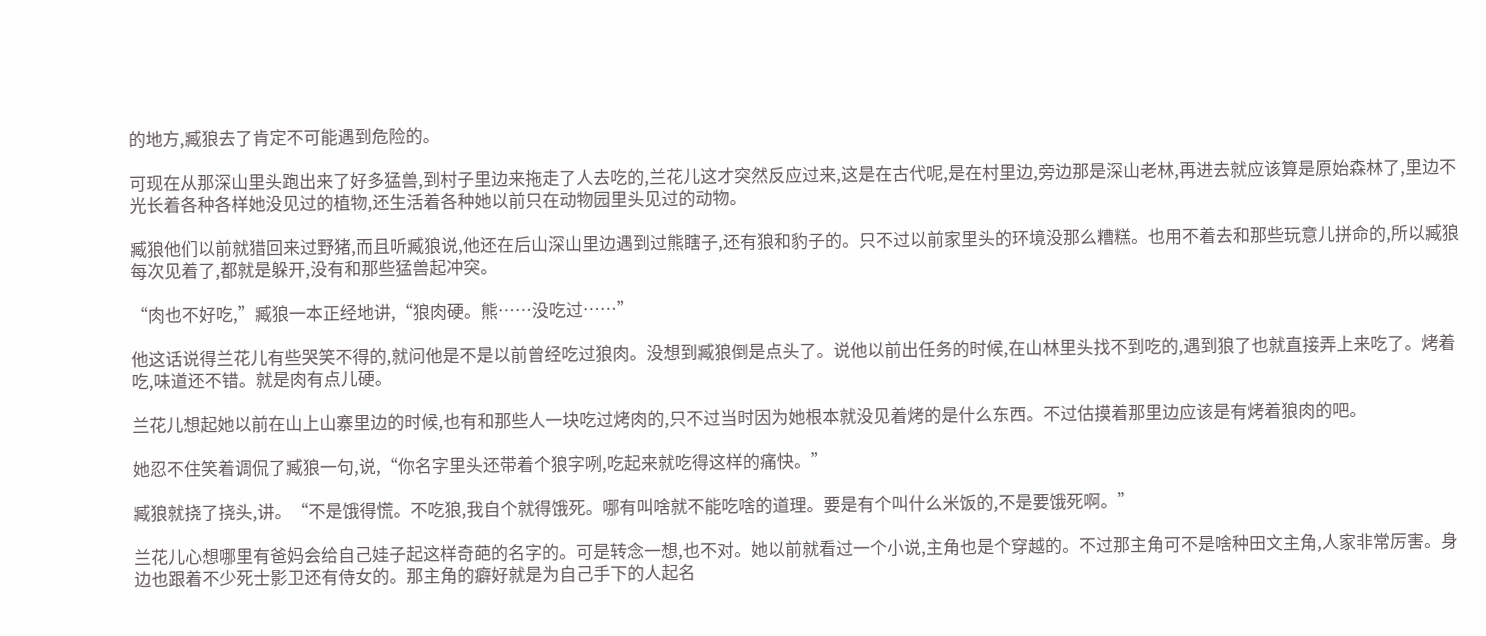的地方,臧狼去了肯定不可能遇到危险的。

可现在从那深山里头跑出来了好多猛兽,到村子里边来拖走了人去吃的,兰花儿这才突然反应过来,这是在古代呢,是在村里边,旁边那是深山老林,再进去就应该算是原始森林了,里边不光长着各种各样她没见过的植物,还生活着各种她以前只在动物园里头见过的动物。

臧狼他们以前就猎回来过野猪,而且听臧狼说,他还在后山深山里边遇到过熊瞎子,还有狼和豹子的。只不过以前家里头的环境没那么糟糕。也用不着去和那些玩意儿拼命的,所以臧狼每次见着了,都就是躲开,没有和那些猛兽起冲突。

“肉也不好吃,”臧狼一本正经地讲,“狼肉硬。熊……没吃过……”

他这话说得兰花儿有些哭笑不得的,就问他是不是以前曾经吃过狼肉。没想到臧狼倒是点头了。说他以前出任务的时候,在山林里头找不到吃的,遇到狼了也就直接弄上来吃了。烤着吃,味道还不错。就是肉有点儿硬。

兰花儿想起她以前在山上山寨里边的时候,也有和那些人一块吃过烤肉的,只不过当时因为她根本就没见着烤的是什么东西。不过估摸着那里边应该是有烤着狼肉的吧。

她忍不住笑着调侃了臧狼一句,说,“你名字里头还带着个狼字咧,吃起来就吃得这样的痛快。”

臧狼就挠了挠头,讲。“不是饿得慌。不吃狼,我自个就得饿死。哪有叫啥就不能吃啥的道理。要是有个叫什么米饭的,不是要饿死啊。”

兰花儿心想哪里有爸妈会给自己娃子起这样奇葩的名字的。可是转念一想,也不对。她以前就看过一个小说,主角也是个穿越的。不过那主角可不是啥种田文主角,人家非常厉害。身边也跟着不少死士影卫还有侍女的。那主角的癖好就是为自己手下的人起名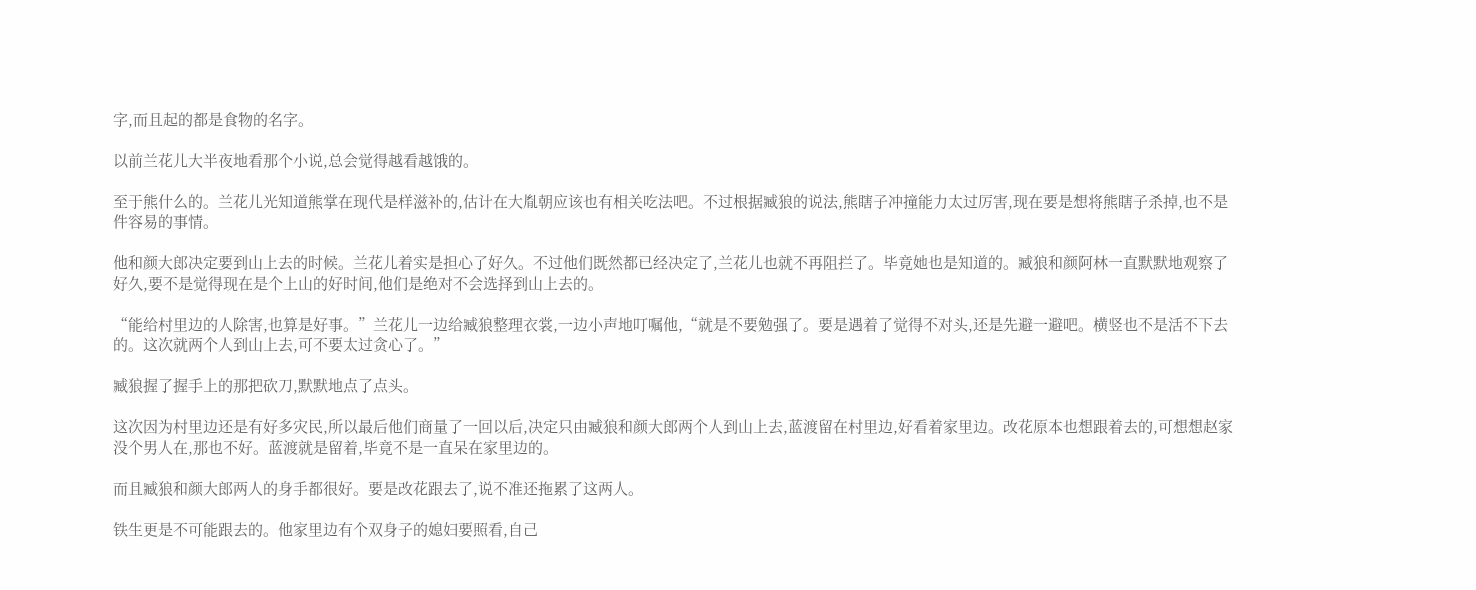字,而且起的都是食物的名字。

以前兰花儿大半夜地看那个小说,总会觉得越看越饿的。

至于熊什么的。兰花儿光知道熊掌在现代是样滋补的,估计在大胤朝应该也有相关吃法吧。不过根据臧狼的说法,熊瞎子冲撞能力太过厉害,现在要是想将熊瞎子杀掉,也不是件容易的事情。

他和颜大郎决定要到山上去的时候。兰花儿着实是担心了好久。不过他们既然都已经决定了,兰花儿也就不再阻拦了。毕竟她也是知道的。臧狼和颜阿林一直默默地观察了好久,要不是觉得现在是个上山的好时间,他们是绝对不会选择到山上去的。

“能给村里边的人除害,也算是好事。”兰花儿一边给臧狼整理衣裳,一边小声地叮嘱他,“就是不要勉强了。要是遇着了觉得不对头,还是先避一避吧。横竖也不是活不下去的。这次就两个人到山上去,可不要太过贪心了。”

臧狼握了握手上的那把砍刀,默默地点了点头。

这次因为村里边还是有好多灾民,所以最后他们商量了一回以后,决定只由臧狼和颜大郎两个人到山上去,蓝渡留在村里边,好看着家里边。改花原本也想跟着去的,可想想赵家没个男人在,那也不好。蓝渡就是留着,毕竟不是一直呆在家里边的。

而且臧狼和颜大郎两人的身手都很好。要是改花跟去了,说不准还拖累了这两人。

铁生更是不可能跟去的。他家里边有个双身子的媳妇要照看,自己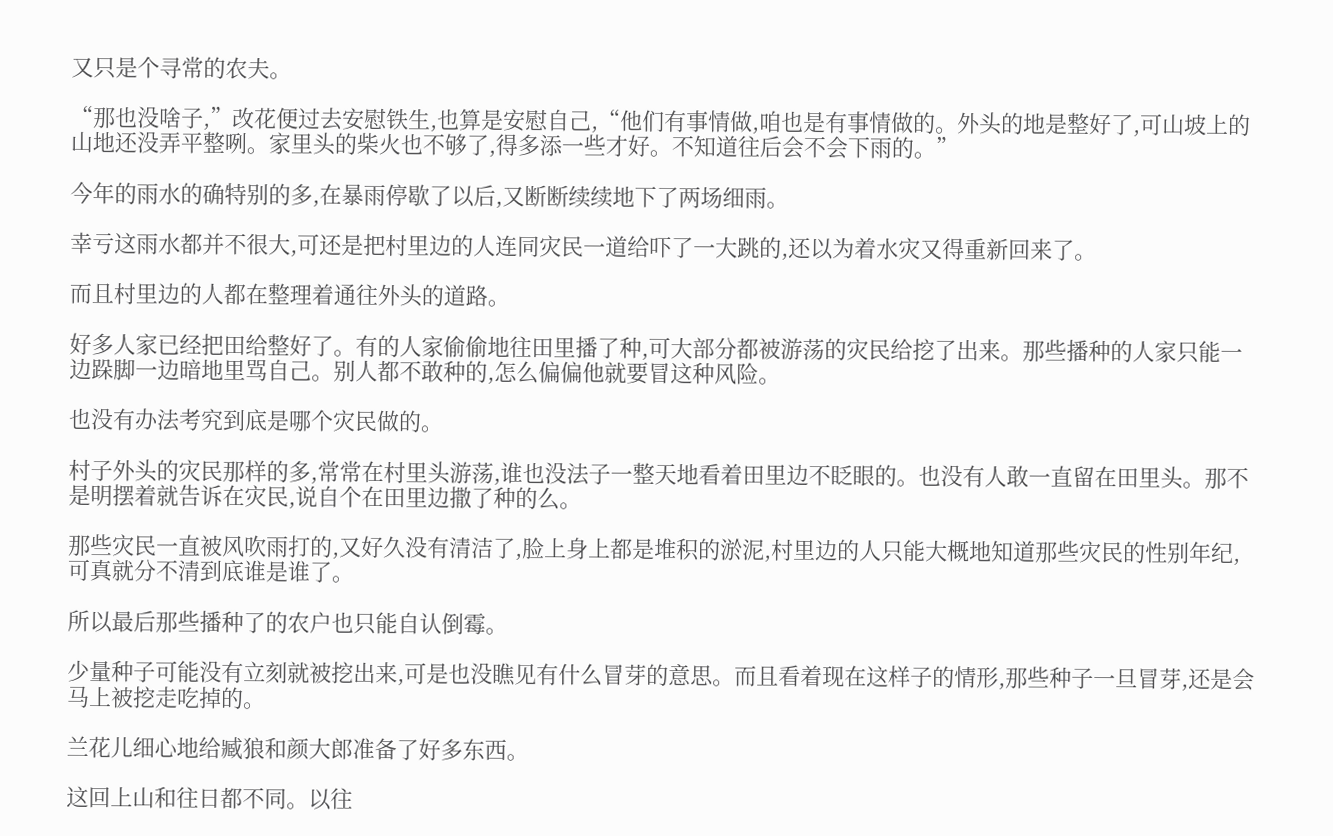又只是个寻常的农夫。

“那也没啥子,”改花便过去安慰铁生,也算是安慰自己,“他们有事情做,咱也是有事情做的。外头的地是整好了,可山坡上的山地还没弄平整咧。家里头的柴火也不够了,得多添一些才好。不知道往后会不会下雨的。”

今年的雨水的确特别的多,在暴雨停歇了以后,又断断续续地下了两场细雨。

幸亏这雨水都并不很大,可还是把村里边的人连同灾民一道给吓了一大跳的,还以为着水灾又得重新回来了。

而且村里边的人都在整理着通往外头的道路。

好多人家已经把田给整好了。有的人家偷偷地往田里播了种,可大部分都被游荡的灾民给挖了出来。那些播种的人家只能一边跺脚一边暗地里骂自己。别人都不敢种的,怎么偏偏他就要冒这种风险。

也没有办法考究到底是哪个灾民做的。

村子外头的灾民那样的多,常常在村里头游荡,谁也没法子一整天地看着田里边不眨眼的。也没有人敢一直留在田里头。那不是明摆着就告诉在灾民,说自个在田里边撒了种的么。

那些灾民一直被风吹雨打的,又好久没有清洁了,脸上身上都是堆积的淤泥,村里边的人只能大概地知道那些灾民的性别年纪,可真就分不清到底谁是谁了。

所以最后那些播种了的农户也只能自认倒霉。

少量种子可能没有立刻就被挖出来,可是也没瞧见有什么冒芽的意思。而且看着现在这样子的情形,那些种子一旦冒芽,还是会马上被挖走吃掉的。

兰花儿细心地给臧狼和颜大郎准备了好多东西。

这回上山和往日都不同。以往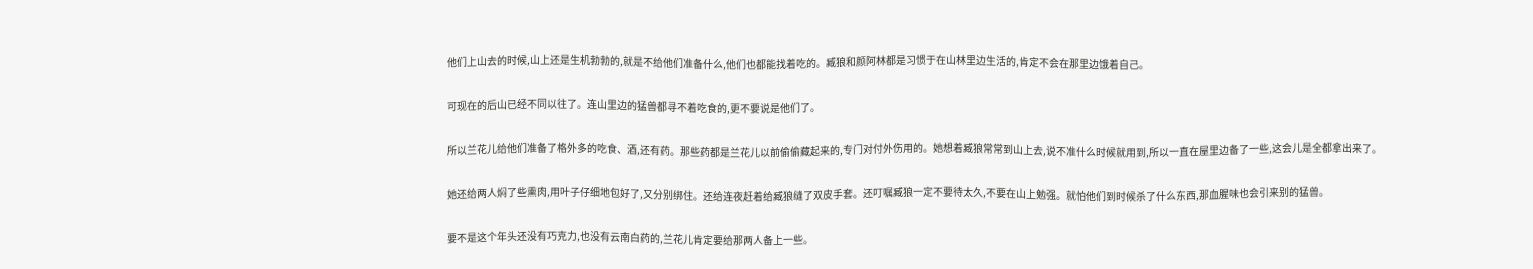他们上山去的时候,山上还是生机勃勃的,就是不给他们准备什么,他们也都能找着吃的。臧狼和颜阿林都是习惯于在山林里边生活的,肯定不会在那里边饿着自己。

可现在的后山已经不同以往了。连山里边的猛兽都寻不着吃食的,更不要说是他们了。

所以兰花儿给他们准备了格外多的吃食、酒,还有药。那些药都是兰花儿以前偷偷藏起来的,专门对付外伤用的。她想着臧狼常常到山上去,说不准什么时候就用到,所以一直在屋里边备了一些,这会儿是全都拿出来了。

她还给两人焖了些熏肉,用叶子仔细地包好了,又分别绑住。还给连夜赶着给臧狼缝了双皮手套。还叮嘱臧狼一定不要待太久,不要在山上勉强。就怕他们到时候杀了什么东西,那血腥味也会引来别的猛兽。

要不是这个年头还没有巧克力,也没有云南白药的,兰花儿肯定要给那两人备上一些。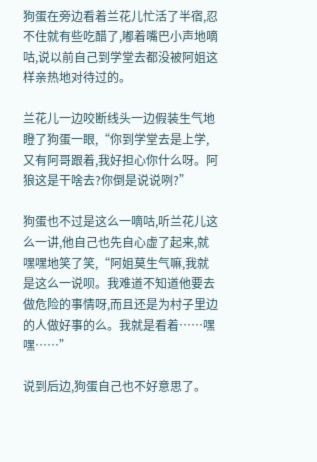狗蛋在旁边看着兰花儿忙活了半宿,忍不住就有些吃醋了,嘟着嘴巴小声地嘀咕,说以前自己到学堂去都没被阿姐这样亲热地对待过的。

兰花儿一边咬断线头一边假装生气地瞪了狗蛋一眼,“你到学堂去是上学,又有阿哥跟着,我好担心你什么呀。阿狼这是干啥去?你倒是说说咧?”

狗蛋也不过是这么一嘀咕,听兰花儿这么一讲,他自己也先自心虚了起来,就嘿嘿地笑了笑,“阿姐莫生气嘛,我就是这么一说呗。我难道不知道他要去做危险的事情呀,而且还是为村子里边的人做好事的么。我就是看着……嘿嘿……”

说到后边,狗蛋自己也不好意思了。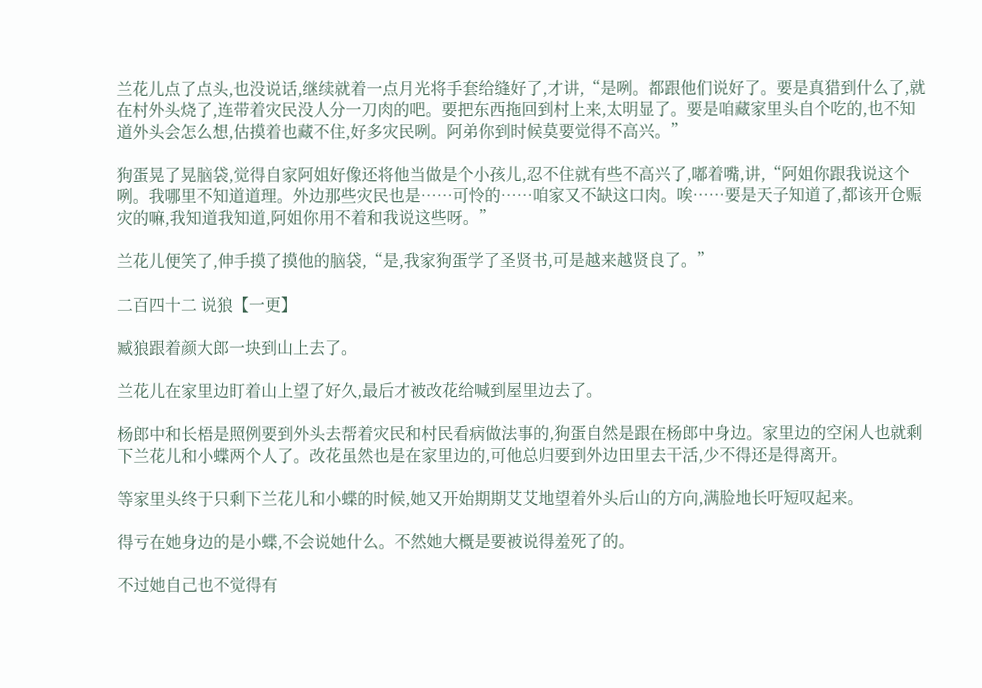兰花儿点了点头,也没说话,继续就着一点月光将手套给缝好了,才讲,“是咧。都跟他们说好了。要是真猎到什么了,就在村外头烧了,连带着灾民没人分一刀肉的吧。要把东西拖回到村上来,太明显了。要是咱藏家里头自个吃的,也不知道外头会怎么想,估摸着也藏不住,好多灾民咧。阿弟你到时候莫要觉得不高兴。”

狗蛋晃了晃脑袋,觉得自家阿姐好像还将他当做是个小孩儿,忍不住就有些不高兴了,嘟着嘴,讲,“阿姐你跟我说这个咧。我哪里不知道道理。外边那些灾民也是……可怜的……咱家又不缺这口肉。唉……要是天子知道了,都该开仓赈灾的嘛,我知道我知道,阿姐你用不着和我说这些呀。”

兰花儿便笑了,伸手摸了摸他的脑袋,“是,我家狗蛋学了圣贤书,可是越来越贤良了。”

二百四十二 说狼【一更】

臧狼跟着颜大郎一块到山上去了。

兰花儿在家里边盯着山上望了好久,最后才被改花给喊到屋里边去了。

杨郎中和长梧是照例要到外头去帮着灾民和村民看病做法事的,狗蛋自然是跟在杨郎中身边。家里边的空闲人也就剩下兰花儿和小蝶两个人了。改花虽然也是在家里边的,可他总归要到外边田里去干活,少不得还是得离开。

等家里头终于只剩下兰花儿和小蝶的时候,她又开始期期艾艾地望着外头后山的方向,满脸地长吁短叹起来。

得亏在她身边的是小蝶,不会说她什么。不然她大概是要被说得羞死了的。

不过她自己也不觉得有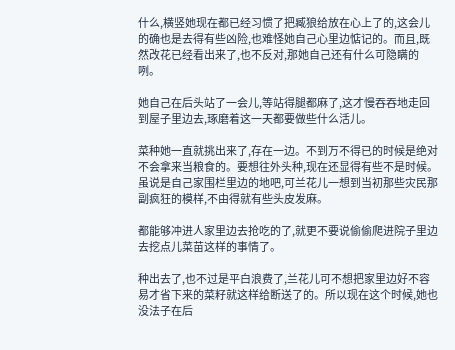什么,横竖她现在都已经习惯了把臧狼给放在心上了的,这会儿的确也是去得有些凶险,也难怪她自己心里边惦记的。而且,既然改花已经看出来了,也不反对,那她自己还有什么可隐瞒的咧。

她自己在后头站了一会儿,等站得腿都麻了,这才慢吞吞地走回到屋子里边去,琢磨着这一天都要做些什么活儿。

菜种她一直就挑出来了,存在一边。不到万不得已的时候是绝对不会拿来当粮食的。要想往外头种,现在还显得有些不是时候。虽说是自己家围栏里边的地吧,可兰花儿一想到当初那些灾民那副疯狂的模样,不由得就有些头皮发麻。

都能够冲进人家里边去抢吃的了,就更不要说偷偷爬进院子里边去挖点儿菜苗这样的事情了。

种出去了,也不过是平白浪费了,兰花儿可不想把家里边好不容易才省下来的菜籽就这样给断送了的。所以现在这个时候,她也没法子在后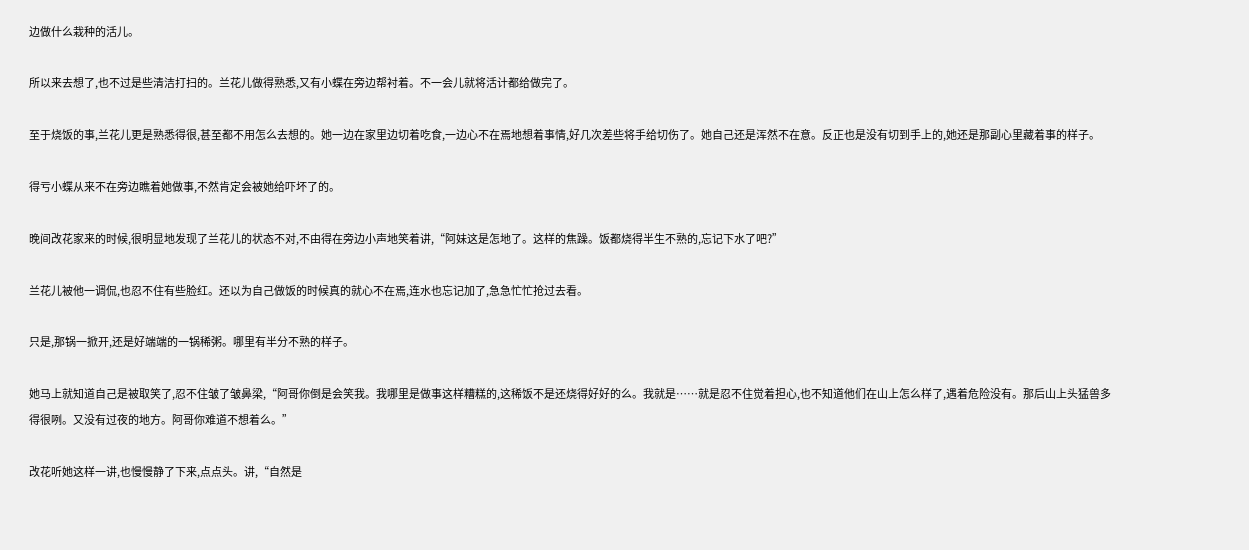边做什么栽种的活儿。

所以来去想了,也不过是些清洁打扫的。兰花儿做得熟悉,又有小蝶在旁边帮衬着。不一会儿就将活计都给做完了。

至于烧饭的事,兰花儿更是熟悉得很,甚至都不用怎么去想的。她一边在家里边切着吃食,一边心不在焉地想着事情,好几次差些将手给切伤了。她自己还是浑然不在意。反正也是没有切到手上的,她还是那副心里藏着事的样子。

得亏小蝶从来不在旁边瞧着她做事,不然肯定会被她给吓坏了的。

晚间改花家来的时候,很明显地发现了兰花儿的状态不对,不由得在旁边小声地笑着讲,“阿妹这是怎地了。这样的焦躁。饭都烧得半生不熟的,忘记下水了吧?”

兰花儿被他一调侃,也忍不住有些脸红。还以为自己做饭的时候真的就心不在焉,连水也忘记加了,急急忙忙抢过去看。

只是,那锅一掀开,还是好端端的一锅稀粥。哪里有半分不熟的样子。

她马上就知道自己是被取笑了,忍不住皱了皱鼻梁,“阿哥你倒是会笑我。我哪里是做事这样糟糕的,这稀饭不是还烧得好好的么。我就是……就是忍不住觉着担心,也不知道他们在山上怎么样了,遇着危险没有。那后山上头猛兽多得很咧。又没有过夜的地方。阿哥你难道不想着么。”

改花听她这样一讲,也慢慢静了下来,点点头。讲,“自然是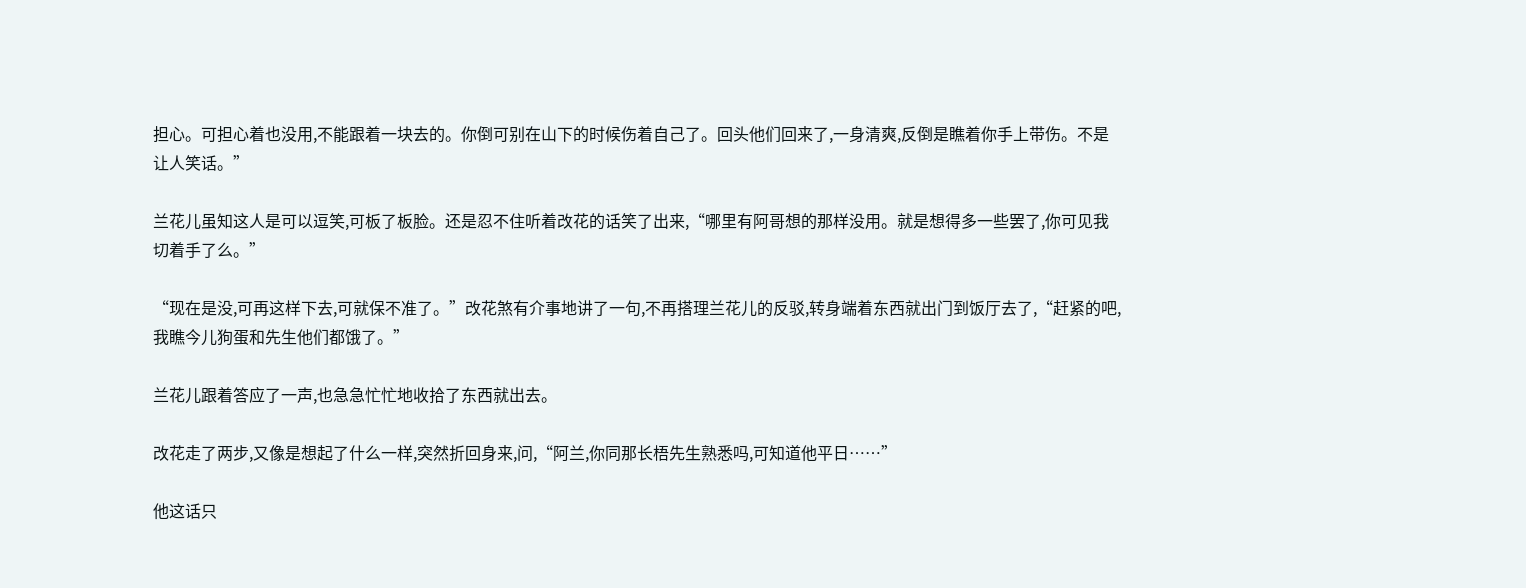担心。可担心着也没用,不能跟着一块去的。你倒可别在山下的时候伤着自己了。回头他们回来了,一身清爽,反倒是瞧着你手上带伤。不是让人笑话。”

兰花儿虽知这人是可以逗笑,可板了板脸。还是忍不住听着改花的话笑了出来,“哪里有阿哥想的那样没用。就是想得多一些罢了,你可见我切着手了么。”

“现在是没,可再这样下去,可就保不准了。”改花煞有介事地讲了一句,不再搭理兰花儿的反驳,转身端着东西就出门到饭厅去了,“赶紧的吧,我瞧今儿狗蛋和先生他们都饿了。”

兰花儿跟着答应了一声,也急急忙忙地收拾了东西就出去。

改花走了两步,又像是想起了什么一样,突然折回身来,问,“阿兰,你同那长梧先生熟悉吗,可知道他平日……”

他这话只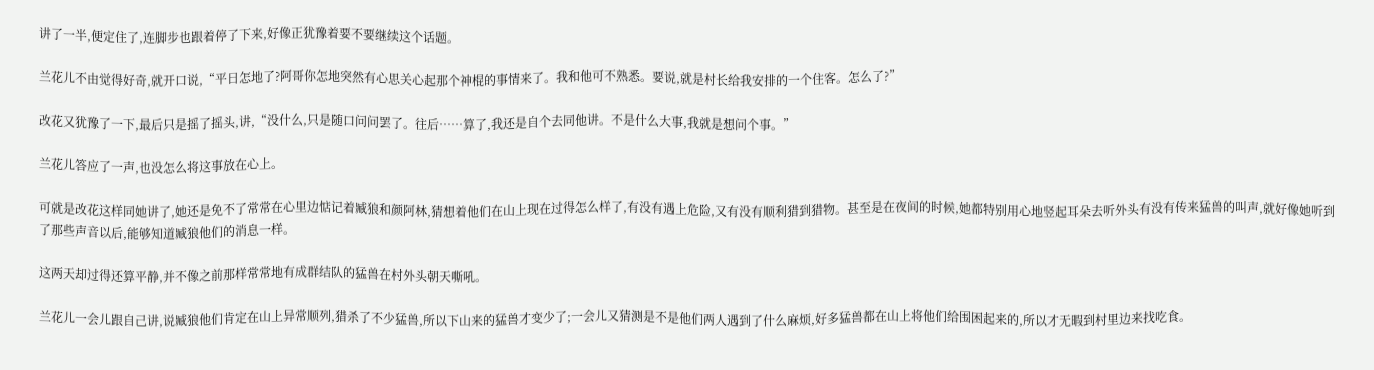讲了一半,便定住了,连脚步也跟着停了下来,好像正犹豫着要不要继续这个话题。

兰花儿不由觉得好奇,就开口说,“平日怎地了?阿哥你怎地突然有心思关心起那个神棍的事情来了。我和他可不熟悉。要说,就是村长给我安排的一个住客。怎么了?”

改花又犹豫了一下,最后只是摇了摇头,讲,“没什么,只是随口问问罢了。往后……算了,我还是自个去同他讲。不是什么大事,我就是想问个事。”

兰花儿答应了一声,也没怎么将这事放在心上。

可就是改花这样同她讲了,她还是免不了常常在心里边惦记着臧狼和颜阿林,猜想着他们在山上现在过得怎么样了,有没有遇上危险,又有没有顺利猎到猎物。甚至是在夜间的时候,她都特别用心地竖起耳朵去听外头有没有传来猛兽的叫声,就好像她听到了那些声音以后,能够知道臧狼他们的消息一样。

这两天却过得还算平静,并不像之前那样常常地有成群结队的猛兽在村外头朝天嘶吼。

兰花儿一会儿跟自己讲,说臧狼他们肯定在山上异常顺列,猎杀了不少猛兽,所以下山来的猛兽才变少了;一会儿又猜测是不是他们两人遇到了什么麻烦,好多猛兽都在山上将他们给围困起来的,所以才无暇到村里边来找吃食。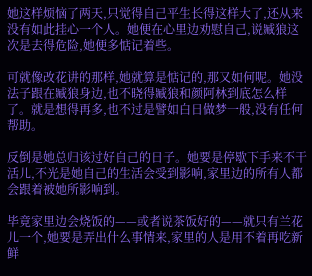她这样烦恼了两天,只觉得自己平生长得这样大了,还从来没有如此挂心一个人。她便在心里边劝慰自己,说臧狼这次是去得危险,她便多惦记着些。

可就像改花讲的那样,她就算是惦记的,那又如何呢。她没法子跟在臧狼身边,也不晓得臧狼和颜阿林到底怎么样了。就是想得再多,也不过是譬如白日做梦一般,没有任何帮助。

反倒是她总归该过好自己的日子。她要是停歇下手来不干活儿,不光是她自己的生活会受到影响,家里边的所有人都会跟着被她所影响到。

毕竟家里边会烧饭的——或者说茶饭好的——就只有兰花儿一个,她要是弄出什么事情来,家里的人是用不着再吃新鲜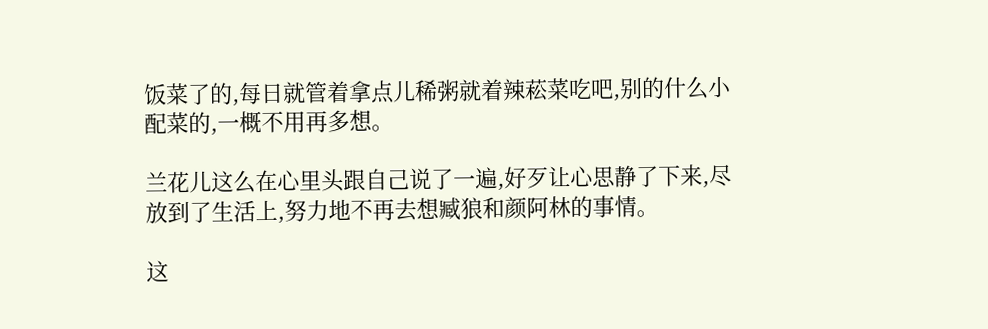饭菜了的,每日就管着拿点儿稀粥就着辣菘菜吃吧,别的什么小配菜的,一概不用再多想。

兰花儿这么在心里头跟自己说了一遍,好歹让心思静了下来,尽放到了生活上,努力地不再去想臧狼和颜阿林的事情。

这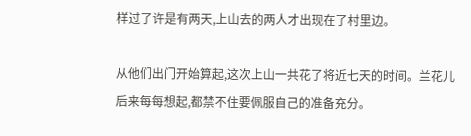样过了许是有两天,上山去的两人才出现在了村里边。

从他们出门开始算起,这次上山一共花了将近七天的时间。兰花儿后来每每想起,都禁不住要佩服自己的准备充分。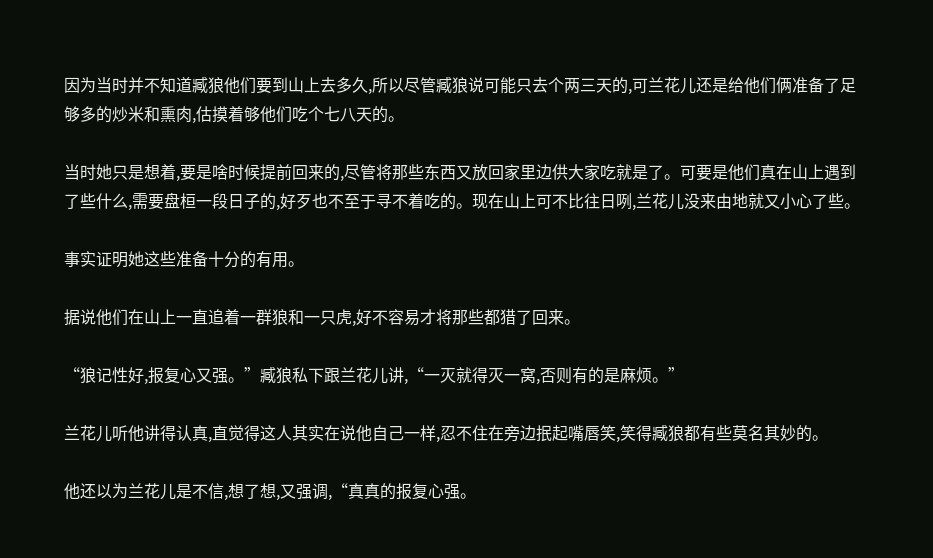因为当时并不知道臧狼他们要到山上去多久,所以尽管臧狼说可能只去个两三天的,可兰花儿还是给他们俩准备了足够多的炒米和熏肉,估摸着够他们吃个七八天的。

当时她只是想着,要是啥时候提前回来的,尽管将那些东西又放回家里边供大家吃就是了。可要是他们真在山上遇到了些什么,需要盘桓一段日子的,好歹也不至于寻不着吃的。现在山上可不比往日咧,兰花儿没来由地就又小心了些。

事实证明她这些准备十分的有用。

据说他们在山上一直追着一群狼和一只虎,好不容易才将那些都猎了回来。

“狼记性好,报复心又强。”臧狼私下跟兰花儿讲,“一灭就得灭一窝,否则有的是麻烦。”

兰花儿听他讲得认真,直觉得这人其实在说他自己一样,忍不住在旁边抿起嘴唇笑,笑得臧狼都有些莫名其妙的。

他还以为兰花儿是不信,想了想,又强调,“真真的报复心强。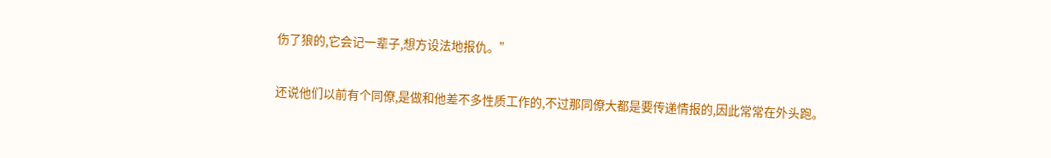伤了狼的,它会记一辈子,想方设法地报仇。”

还说他们以前有个同僚,是做和他差不多性质工作的,不过那同僚大都是要传递情报的,因此常常在外头跑。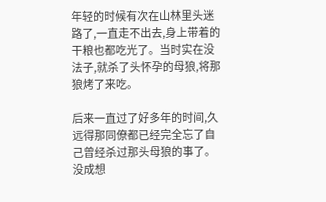年轻的时候有次在山林里头迷路了,一直走不出去,身上带着的干粮也都吃光了。当时实在没法子,就杀了头怀孕的母狼,将那狼烤了来吃。

后来一直过了好多年的时间,久远得那同僚都已经完全忘了自己曾经杀过那头母狼的事了。没成想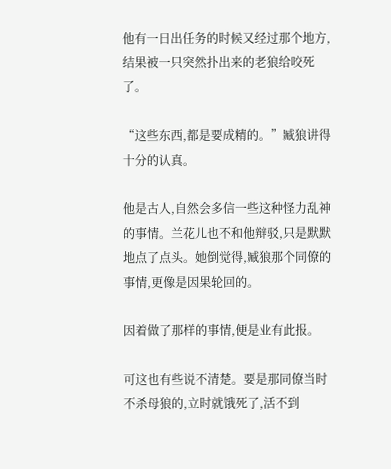他有一日出任务的时候又经过那个地方,结果被一只突然扑出来的老狼给咬死了。

“这些东西,都是要成精的。”臧狼讲得十分的认真。

他是古人,自然会多信一些这种怪力乱神的事情。兰花儿也不和他辩驳,只是默默地点了点头。她倒觉得,臧狼那个同僚的事情,更像是因果轮回的。

因着做了那样的事情,便是业有此报。

可这也有些说不清楚。要是那同僚当时不杀母狼的,立时就饿死了,活不到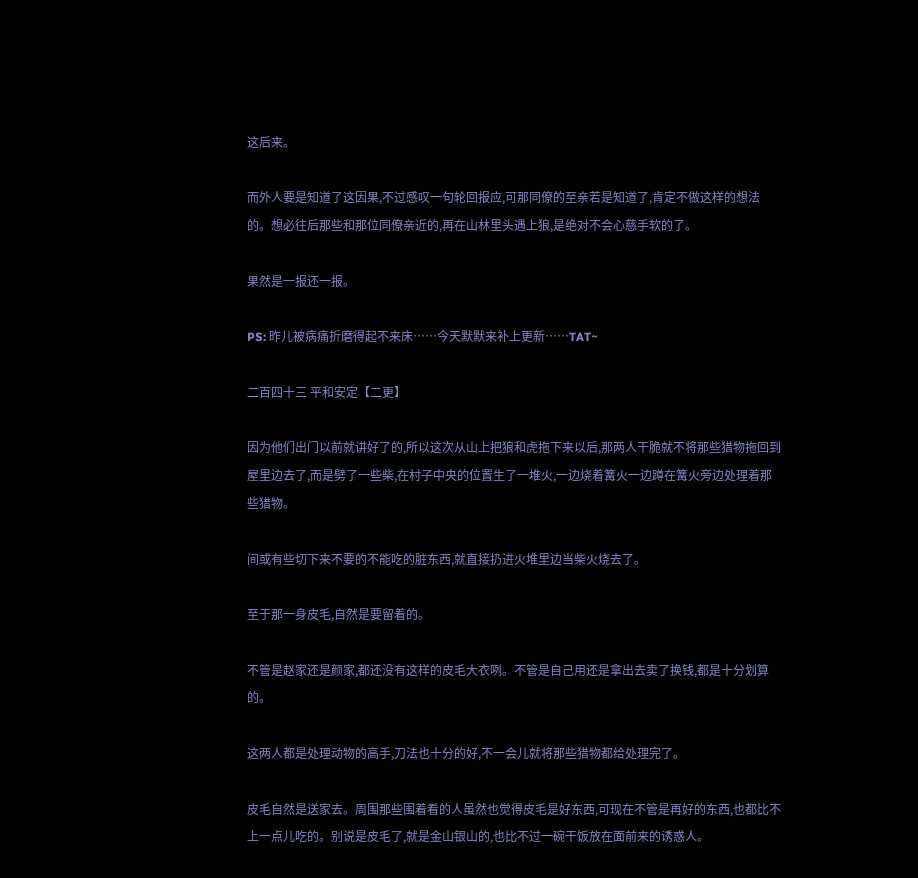这后来。

而外人要是知道了这因果,不过感叹一句轮回报应,可那同僚的至亲若是知道了,肯定不做这样的想法的。想必往后那些和那位同僚亲近的,再在山林里头遇上狼,是绝对不会心慈手软的了。

果然是一报还一报。

PS: 昨儿被病痛折磨得起不来床……今天默默来补上更新……TAT~

二百四十三 平和安定【二更】

因为他们出门以前就讲好了的,所以这次从山上把狼和虎拖下来以后,那两人干脆就不将那些猎物拖回到屋里边去了,而是劈了一些柴,在村子中央的位置生了一堆火,一边烧着篝火一边蹲在篝火旁边处理着那些猎物。

间或有些切下来不要的不能吃的脏东西,就直接扔进火堆里边当柴火烧去了。

至于那一身皮毛,自然是要留着的。

不管是赵家还是颜家,都还没有这样的皮毛大衣咧。不管是自己用还是拿出去卖了换钱,都是十分划算的。

这两人都是处理动物的高手,刀法也十分的好,不一会儿就将那些猎物都给处理完了。

皮毛自然是送家去。周围那些围着看的人虽然也觉得皮毛是好东西,可现在不管是再好的东西,也都比不上一点儿吃的。别说是皮毛了,就是金山银山的,也比不过一碗干饭放在面前来的诱惑人。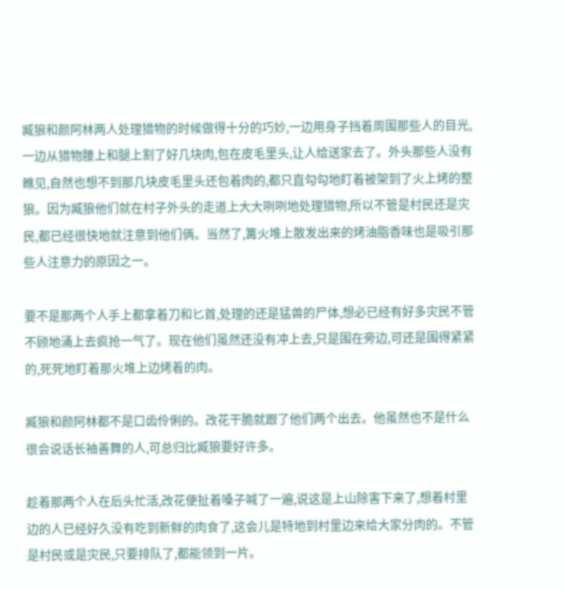臧狼和颜阿林两人处理猎物的时候做得十分的巧妙,一边用身子挡着周围那些人的目光,一边从猎物腰上和腿上割了好几块肉,包在皮毛里头,让人给送家去了。外头那些人没有瞧见,自然也想不到那几块皮毛里头还包着肉的,都只直勾勾地盯着被架到了火上烤的整狼。因为臧狼他们就在村子外头的走道上大大咧咧地处理猎物,所以不管是村民还是灾民,都已经很快地就注意到他们俩。当然了,篝火堆上散发出来的烤油脂香味也是吸引那些人注意力的原因之一。

要不是那两个人手上都拿着刀和匕首,处理的还是猛兽的尸体,想必已经有好多灾民不管不顾地涌上去疯抢一气了。现在他们虽然还没有冲上去,只是围在旁边,可还是围得紧紧的,死死地盯着那火堆上边烤着的肉。

臧狼和颜阿林都不是口齿伶俐的。改花干脆就跟了他们两个出去。他虽然也不是什么很会说话长袖善舞的人,可总归比臧狼要好许多。

趁着那两个人在后头忙活,改花便扯着嗓子喊了一遍,说这是上山除害下来了,想着村里边的人已经好久没有吃到新鲜的肉食了,这会儿是特地到村里边来给大家分肉的。不管是村民或是灾民,只要排队了,都能领到一片。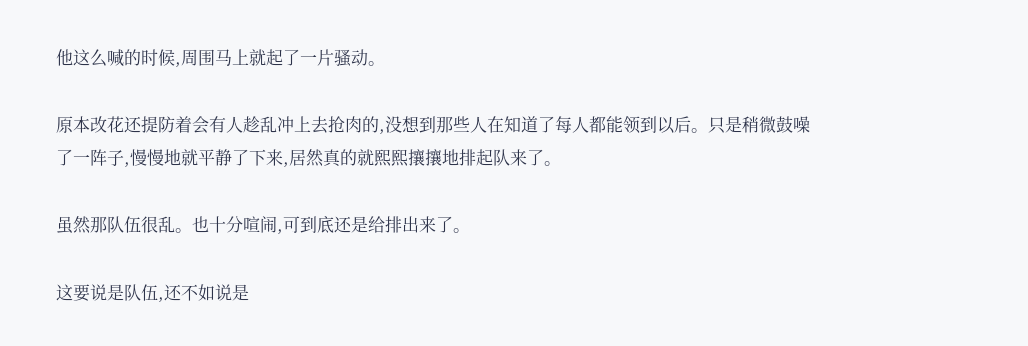他这么喊的时候,周围马上就起了一片骚动。

原本改花还提防着会有人趁乱冲上去抢肉的,没想到那些人在知道了每人都能领到以后。只是稍微鼓噪了一阵子,慢慢地就平静了下来,居然真的就熙熙攘攘地排起队来了。

虽然那队伍很乱。也十分喧闹,可到底还是给排出来了。

这要说是队伍,还不如说是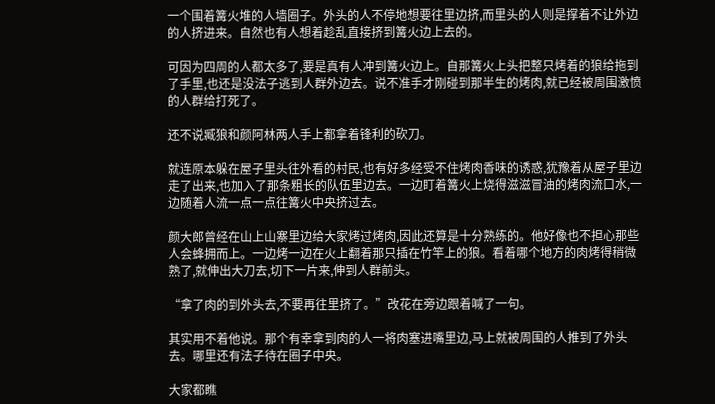一个围着篝火堆的人墙圈子。外头的人不停地想要往里边挤,而里头的人则是撑着不让外边的人挤进来。自然也有人想着趁乱直接挤到篝火边上去的。

可因为四周的人都太多了,要是真有人冲到篝火边上。自那篝火上头把整只烤着的狼给拖到了手里,也还是没法子逃到人群外边去。说不准手才刚碰到那半生的烤肉,就已经被周围激愤的人群给打死了。

还不说臧狼和颜阿林两人手上都拿着锋利的砍刀。

就连原本躲在屋子里头往外看的村民,也有好多经受不住烤肉香味的诱惑,犹豫着从屋子里边走了出来,也加入了那条粗长的队伍里边去。一边盯着篝火上烧得滋滋冒油的烤肉流口水,一边随着人流一点一点往篝火中央挤过去。

颜大郎曾经在山上山寨里边给大家烤过烤肉,因此还算是十分熟练的。他好像也不担心那些人会蜂拥而上。一边烤一边在火上翻着那只插在竹竿上的狼。看着哪个地方的肉烤得稍微熟了,就伸出大刀去,切下一片来,伸到人群前头。

“拿了肉的到外头去,不要再往里挤了。”改花在旁边跟着喊了一句。

其实用不着他说。那个有幸拿到肉的人一将肉塞进嘴里边,马上就被周围的人推到了外头去。哪里还有法子待在圈子中央。

大家都瞧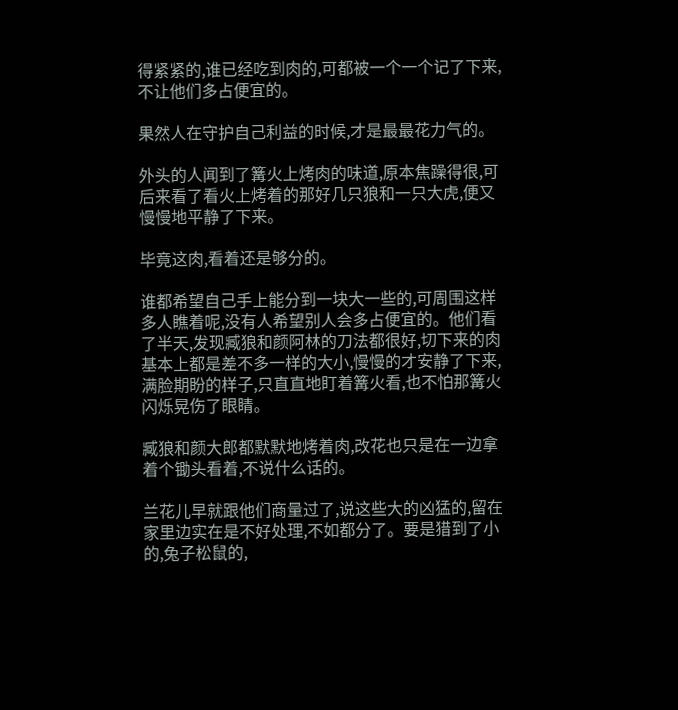得紧紧的,谁已经吃到肉的,可都被一个一个记了下来,不让他们多占便宜的。

果然人在守护自己利益的时候,才是最最花力气的。

外头的人闻到了篝火上烤肉的味道,原本焦躁得很,可后来看了看火上烤着的那好几只狼和一只大虎,便又慢慢地平静了下来。

毕竟这肉,看着还是够分的。

谁都希望自己手上能分到一块大一些的,可周围这样多人瞧着呢,没有人希望别人会多占便宜的。他们看了半天,发现臧狼和颜阿林的刀法都很好,切下来的肉基本上都是差不多一样的大小,慢慢的才安静了下来,满脸期盼的样子,只直直地盯着篝火看,也不怕那篝火闪烁晃伤了眼睛。

臧狼和颜大郎都默默地烤着肉,改花也只是在一边拿着个锄头看着,不说什么话的。

兰花儿早就跟他们商量过了,说这些大的凶猛的,留在家里边实在是不好处理,不如都分了。要是猎到了小的,兔子松鼠的,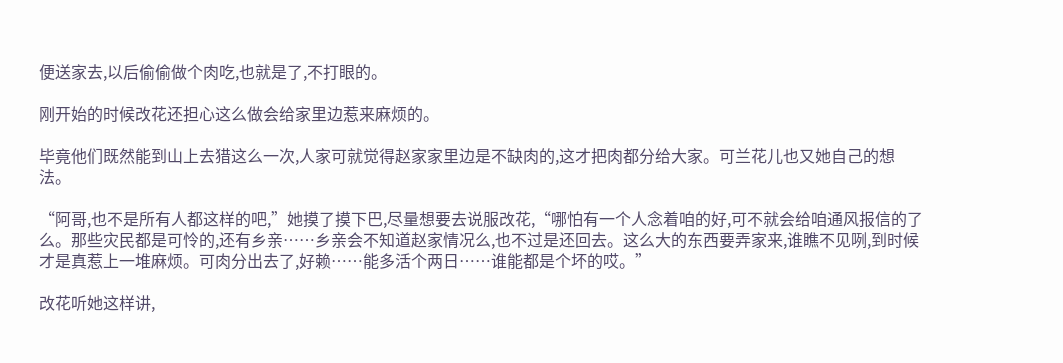便送家去,以后偷偷做个肉吃,也就是了,不打眼的。

刚开始的时候改花还担心这么做会给家里边惹来麻烦的。

毕竟他们既然能到山上去猎这么一次,人家可就觉得赵家家里边是不缺肉的,这才把肉都分给大家。可兰花儿也又她自己的想法。

“阿哥,也不是所有人都这样的吧,”她摸了摸下巴,尽量想要去说服改花,“哪怕有一个人念着咱的好,可不就会给咱通风报信的了么。那些灾民都是可怜的,还有乡亲……乡亲会不知道赵家情况么,也不过是还回去。这么大的东西要弄家来,谁瞧不见咧,到时候才是真惹上一堆麻烦。可肉分出去了,好赖……能多活个两日……谁能都是个坏的哎。”

改花听她这样讲,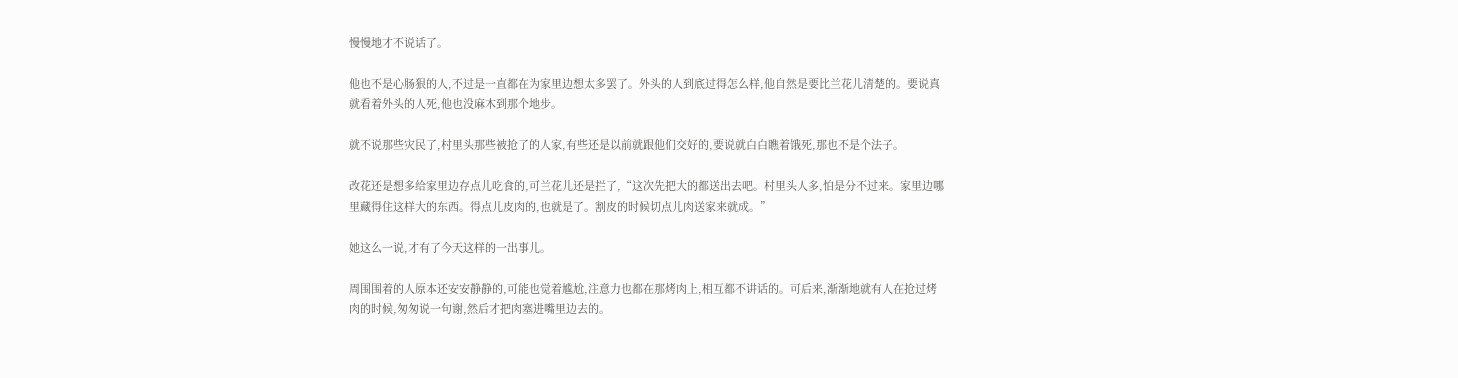慢慢地才不说话了。

他也不是心肠狠的人,不过是一直都在为家里边想太多罢了。外头的人到底过得怎么样,他自然是要比兰花儿清楚的。要说真就看着外头的人死,他也没麻木到那个地步。

就不说那些灾民了,村里头那些被抢了的人家,有些还是以前就跟他们交好的,要说就白白瞧着饿死,那也不是个法子。

改花还是想多给家里边存点儿吃食的,可兰花儿还是拦了,“这次先把大的都送出去吧。村里头人多,怕是分不过来。家里边哪里藏得住这样大的东西。得点儿皮肉的,也就是了。割皮的时候切点儿肉送家来就成。”

她这么一说,才有了今天这样的一出事儿。

周围围着的人原本还安安静静的,可能也觉着尴尬,注意力也都在那烤肉上,相互都不讲话的。可后来,渐渐地就有人在抢过烤肉的时候,匆匆说一句谢,然后才把肉塞进嘴里边去的。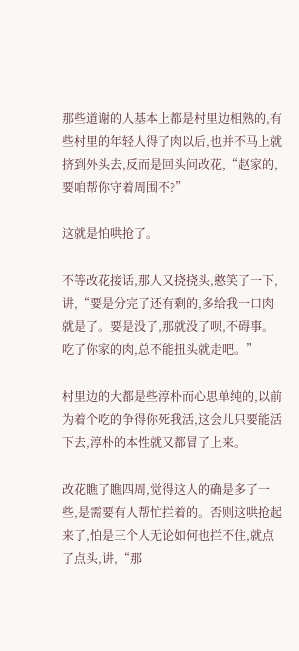那些道谢的人基本上都是村里边相熟的,有些村里的年轻人得了肉以后,也并不马上就挤到外头去,反而是回头问改花,“赵家的,要咱帮你守着周围不?”

这就是怕哄抢了。

不等改花接话,那人又挠挠头,憨笑了一下,讲,“要是分完了还有剩的,多给我一口肉就是了。要是没了,那就没了呗,不碍事。吃了你家的肉,总不能扭头就走吧。”

村里边的大都是些淳朴而心思单纯的,以前为着个吃的争得你死我活,这会儿只要能活下去,淳朴的本性就又都冒了上来。

改花瞧了瞧四周,觉得这人的确是多了一些,是需要有人帮忙拦着的。否则这哄抢起来了,怕是三个人无论如何也拦不住,就点了点头,讲,“那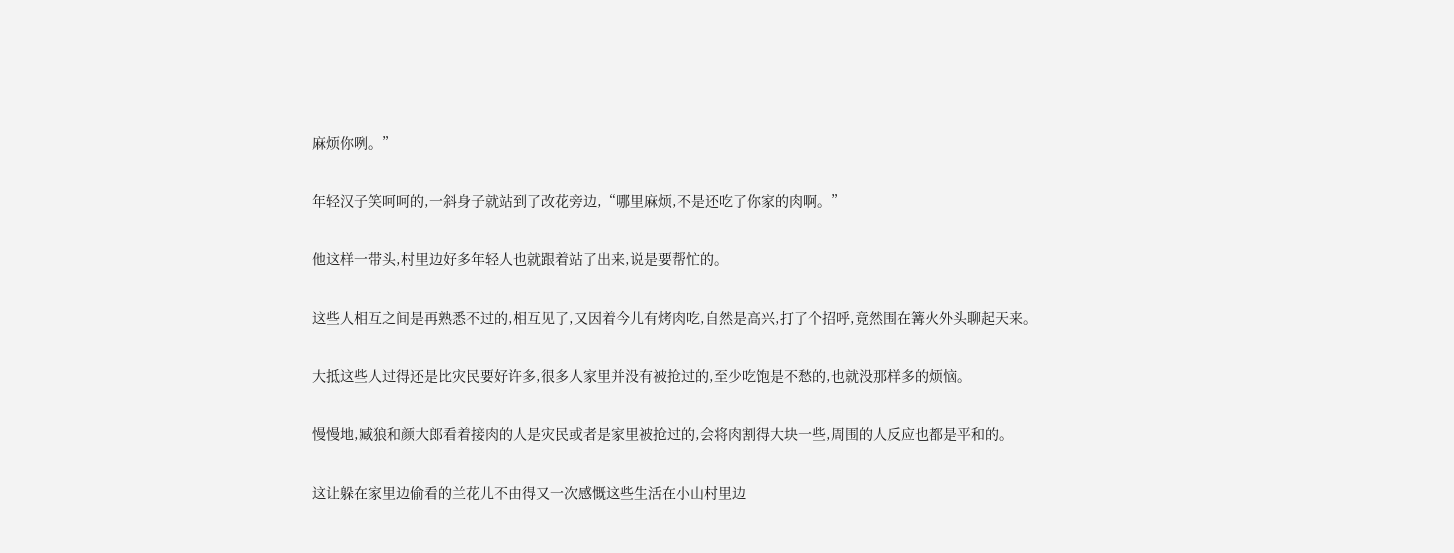麻烦你咧。”

年轻汉子笑呵呵的,一斜身子就站到了改花旁边,“哪里麻烦,不是还吃了你家的肉啊。”

他这样一带头,村里边好多年轻人也就跟着站了出来,说是要帮忙的。

这些人相互之间是再熟悉不过的,相互见了,又因着今儿有烤肉吃,自然是高兴,打了个招呼,竟然围在篝火外头聊起天来。

大抵这些人过得还是比灾民要好许多,很多人家里并没有被抢过的,至少吃饱是不愁的,也就没那样多的烦恼。

慢慢地,臧狼和颜大郎看着接肉的人是灾民或者是家里被抢过的,会将肉割得大块一些,周围的人反应也都是平和的。

这让躲在家里边偷看的兰花儿不由得又一次感慨这些生活在小山村里边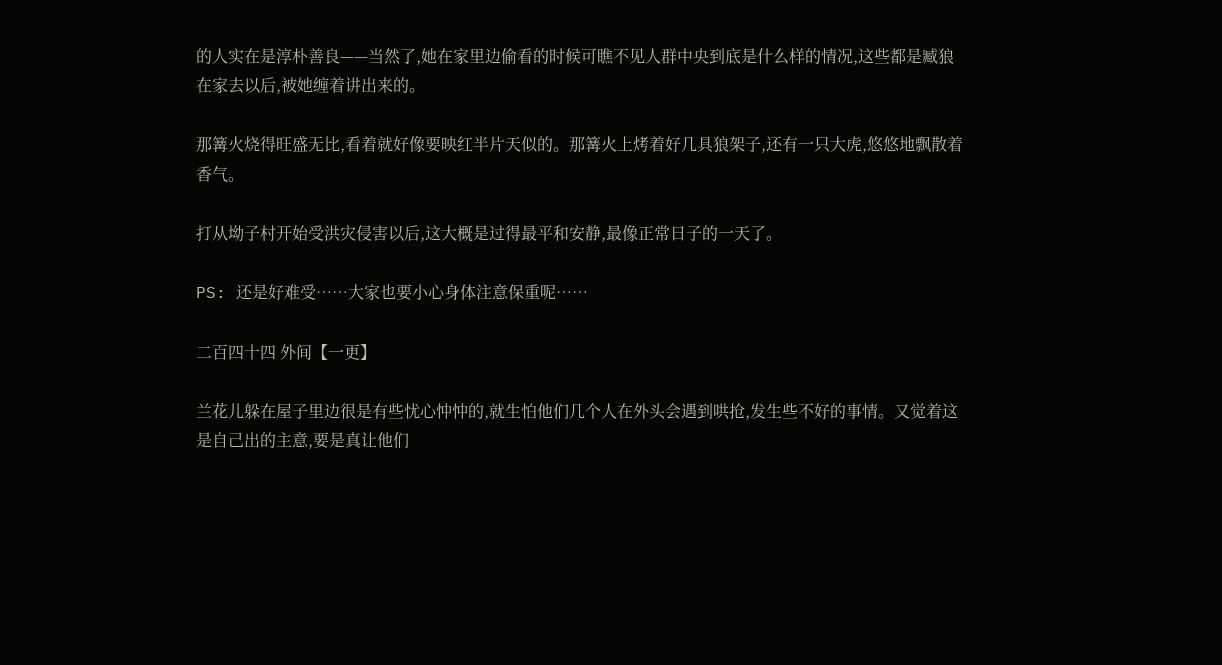的人实在是淳朴善良——当然了,她在家里边偷看的时候可瞧不见人群中央到底是什么样的情况,这些都是臧狼在家去以后,被她缠着讲出来的。

那篝火烧得旺盛无比,看着就好像要映红半片天似的。那篝火上烤着好几具狼架子,还有一只大虎,悠悠地飘散着香气。

打从坳子村开始受洪灾侵害以后,这大概是过得最平和安静,最像正常日子的一天了。

PS: 还是好难受……大家也要小心身体注意保重呢……

二百四十四 外间【一更】

兰花儿躲在屋子里边很是有些忧心忡忡的,就生怕他们几个人在外头会遇到哄抢,发生些不好的事情。又觉着这是自己出的主意,要是真让他们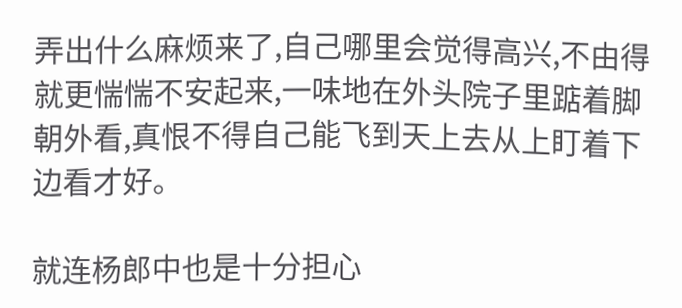弄出什么麻烦来了,自己哪里会觉得高兴,不由得就更惴惴不安起来,一味地在外头院子里踮着脚朝外看,真恨不得自己能飞到天上去从上盯着下边看才好。

就连杨郎中也是十分担心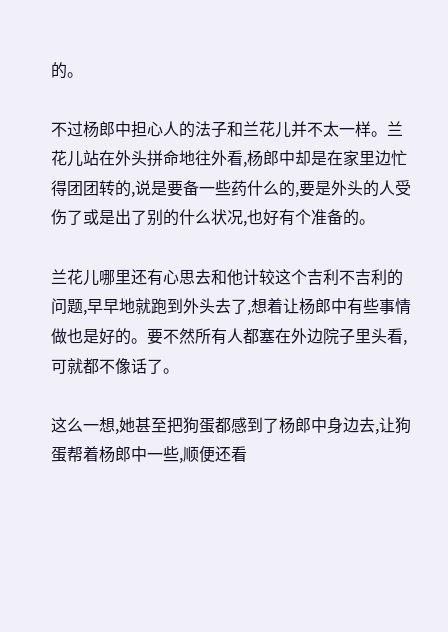的。

不过杨郎中担心人的法子和兰花儿并不太一样。兰花儿站在外头拼命地往外看,杨郎中却是在家里边忙得团团转的,说是要备一些药什么的,要是外头的人受伤了或是出了别的什么状况,也好有个准备的。

兰花儿哪里还有心思去和他计较这个吉利不吉利的问题,早早地就跑到外头去了,想着让杨郎中有些事情做也是好的。要不然所有人都塞在外边院子里头看,可就都不像话了。

这么一想,她甚至把狗蛋都感到了杨郎中身边去,让狗蛋帮着杨郎中一些,顺便还看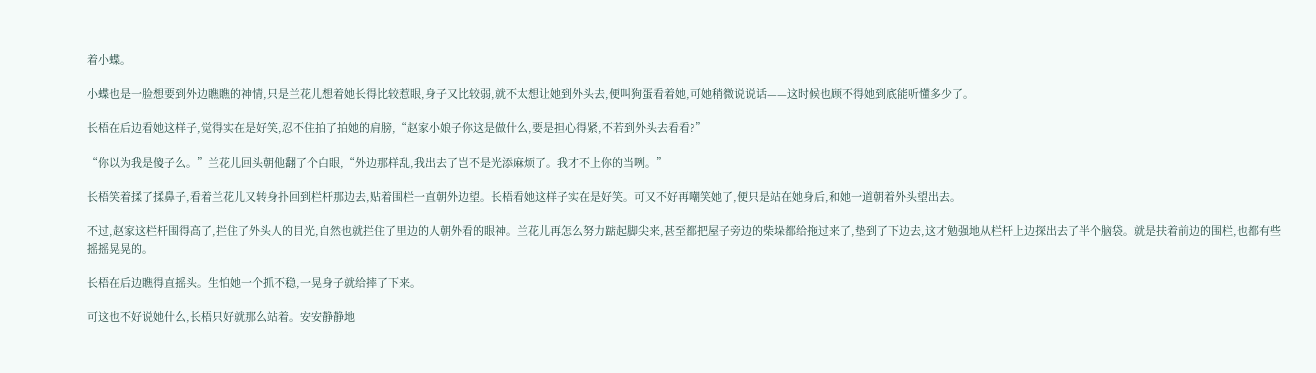着小蝶。

小蝶也是一脸想要到外边瞧瞧的神情,只是兰花儿想着她长得比较惹眼,身子又比较弱,就不太想让她到外头去,便叫狗蛋看着她,可她稍微说说话——这时候也顾不得她到底能听懂多少了。

长梧在后边看她这样子,觉得实在是好笑,忍不住拍了拍她的肩膀,“赵家小娘子你这是做什么,要是担心得紧,不若到外头去看看?”

“你以为我是傻子么。”兰花儿回头朝他翻了个白眼,“外边那样乱,我出去了岂不是光添麻烦了。我才不上你的当咧。”

长梧笑着揉了揉鼻子,看着兰花儿又转身扑回到栏杆那边去,贴着围栏一直朝外边望。长梧看她这样子实在是好笑。可又不好再嘲笑她了,便只是站在她身后,和她一道朝着外头望出去。

不过,赵家这栏杆围得高了,拦住了外头人的目光,自然也就拦住了里边的人朝外看的眼神。兰花儿再怎么努力踮起脚尖来,甚至都把屋子旁边的柴垛都给拖过来了,垫到了下边去,这才勉强地从栏杆上边探出去了半个脑袋。就是扶着前边的围栏,也都有些摇摇晃晃的。

长梧在后边瞧得直摇头。生怕她一个抓不稳,一晃身子就给摔了下来。

可这也不好说她什么,长梧只好就那么站着。安安静静地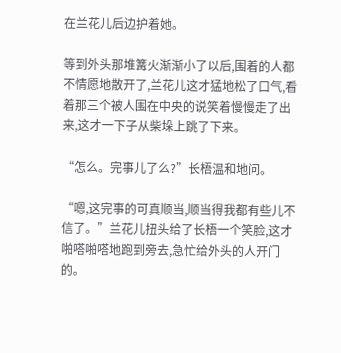在兰花儿后边护着她。

等到外头那堆篝火渐渐小了以后,围着的人都不情愿地散开了,兰花儿这才猛地松了口气,看着那三个被人围在中央的说笑着慢慢走了出来,这才一下子从柴垛上跳了下来。

“怎么。完事儿了么?”长梧温和地问。

“嗯,这完事的可真顺当,顺当得我都有些儿不信了。”兰花儿扭头给了长梧一个笑脸,这才啪嗒啪嗒地跑到旁去,急忙给外头的人开门的。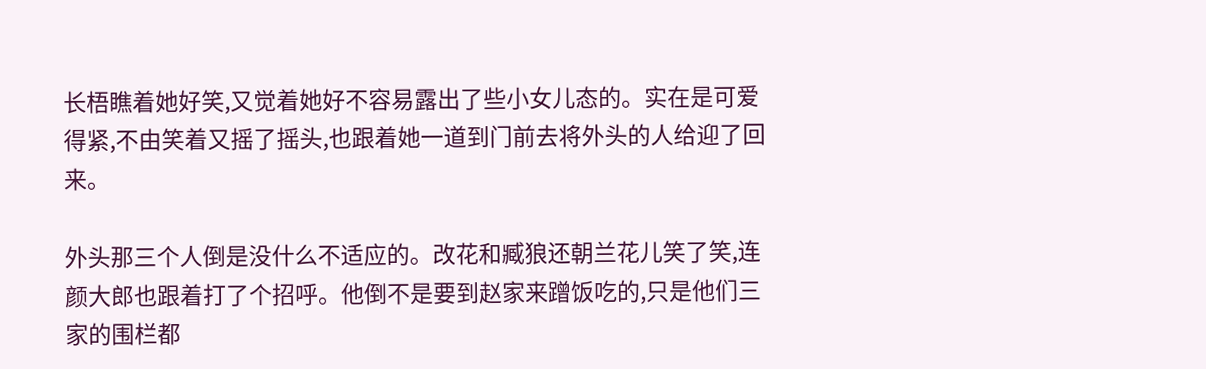长梧瞧着她好笑,又觉着她好不容易露出了些小女儿态的。实在是可爱得紧,不由笑着又摇了摇头,也跟着她一道到门前去将外头的人给迎了回来。

外头那三个人倒是没什么不适应的。改花和臧狼还朝兰花儿笑了笑,连颜大郎也跟着打了个招呼。他倒不是要到赵家来蹭饭吃的,只是他们三家的围栏都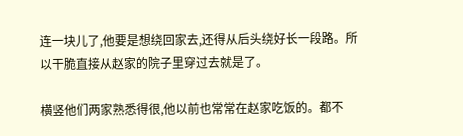连一块儿了,他要是想绕回家去,还得从后头绕好长一段路。所以干脆直接从赵家的院子里穿过去就是了。

横竖他们两家熟悉得很,他以前也常常在赵家吃饭的。都不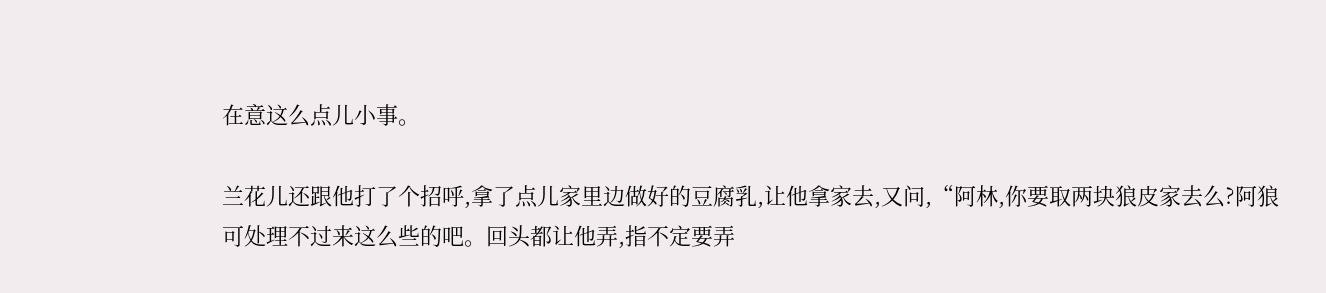在意这么点儿小事。

兰花儿还跟他打了个招呼,拿了点儿家里边做好的豆腐乳,让他拿家去,又问,“阿林,你要取两块狼皮家去么?阿狼可处理不过来这么些的吧。回头都让他弄,指不定要弄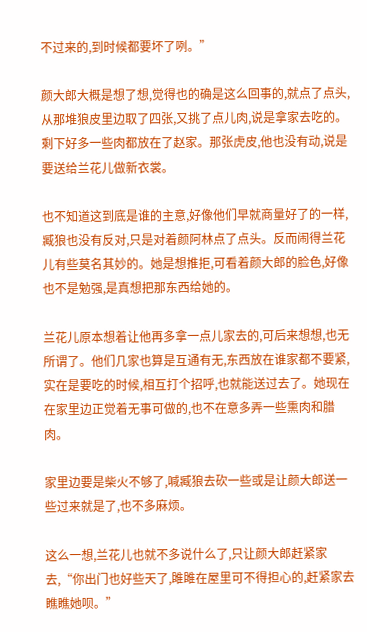不过来的,到时候都要坏了咧。”

颜大郎大概是想了想,觉得也的确是这么回事的,就点了点头,从那堆狼皮里边取了四张,又挑了点儿肉,说是拿家去吃的。剩下好多一些肉都放在了赵家。那张虎皮,他也没有动,说是要送给兰花儿做新衣裳。

也不知道这到底是谁的主意,好像他们早就商量好了的一样,臧狼也没有反对,只是对着颜阿林点了点头。反而闹得兰花儿有些莫名其妙的。她是想推拒,可看着颜大郎的脸色,好像也不是勉强,是真想把那东西给她的。

兰花儿原本想着让他再多拿一点儿家去的,可后来想想,也无所谓了。他们几家也算是互通有无,东西放在谁家都不要紧,实在是要吃的时候,相互打个招呼,也就能送过去了。她现在在家里边正觉着无事可做的,也不在意多弄一些熏肉和腊肉。

家里边要是柴火不够了,喊臧狼去砍一些或是让颜大郎送一些过来就是了,也不多麻烦。

这么一想,兰花儿也就不多说什么了,只让颜大郎赶紧家去,“你出门也好些天了,雎雎在屋里可不得担心的,赶紧家去瞧瞧她呗。”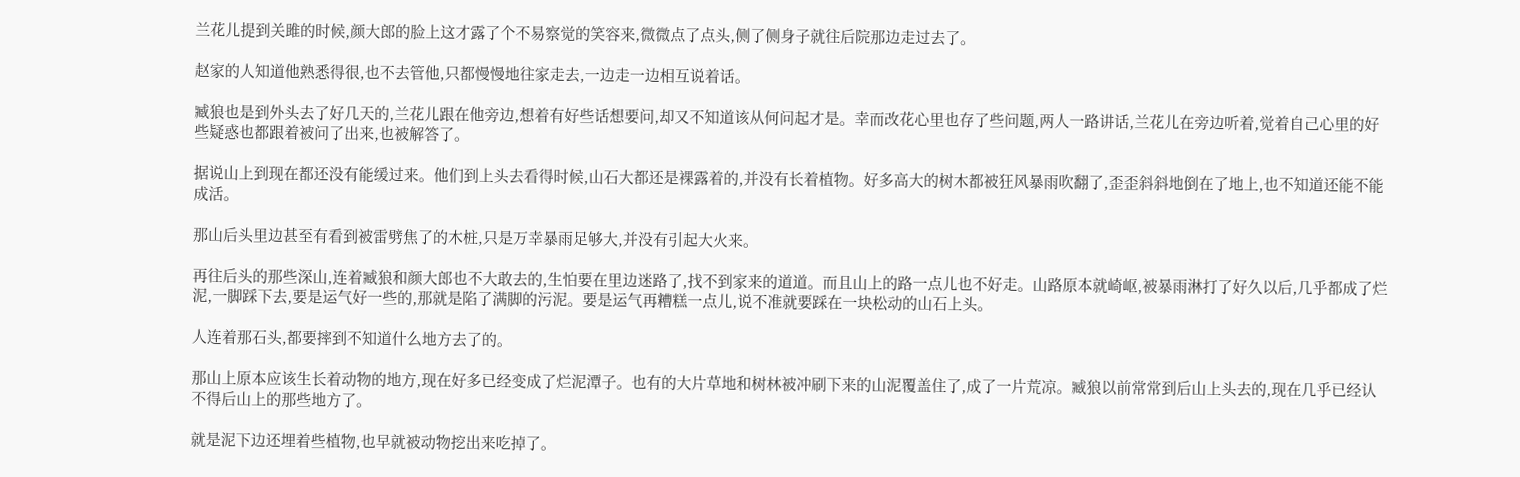兰花儿提到关雎的时候,颜大郎的脸上这才露了个不易察觉的笑容来,微微点了点头,侧了侧身子就往后院那边走过去了。

赵家的人知道他熟悉得很,也不去管他,只都慢慢地往家走去,一边走一边相互说着话。

臧狼也是到外头去了好几天的,兰花儿跟在他旁边,想着有好些话想要问,却又不知道该从何问起才是。幸而改花心里也存了些问题,两人一路讲话,兰花儿在旁边听着,觉着自己心里的好些疑惑也都跟着被问了出来,也被解答了。

据说山上到现在都还没有能缓过来。他们到上头去看得时候,山石大都还是裸露着的,并没有长着植物。好多高大的树木都被狂风暴雨吹翻了,歪歪斜斜地倒在了地上,也不知道还能不能成活。

那山后头里边甚至有看到被雷劈焦了的木桩,只是万幸暴雨足够大,并没有引起大火来。

再往后头的那些深山,连着臧狼和颜大郎也不大敢去的,生怕要在里边迷路了,找不到家来的道道。而且山上的路一点儿也不好走。山路原本就崎岖,被暴雨淋打了好久以后,几乎都成了烂泥,一脚踩下去,要是运气好一些的,那就是陷了满脚的污泥。要是运气再糟糕一点儿,说不准就要踩在一块松动的山石上头。

人连着那石头,都要摔到不知道什么地方去了的。

那山上原本应该生长着动物的地方,现在好多已经变成了烂泥潭子。也有的大片草地和树林被冲刷下来的山泥覆盖住了,成了一片荒凉。臧狼以前常常到后山上头去的,现在几乎已经认不得后山上的那些地方了。

就是泥下边还埋着些植物,也早就被动物挖出来吃掉了。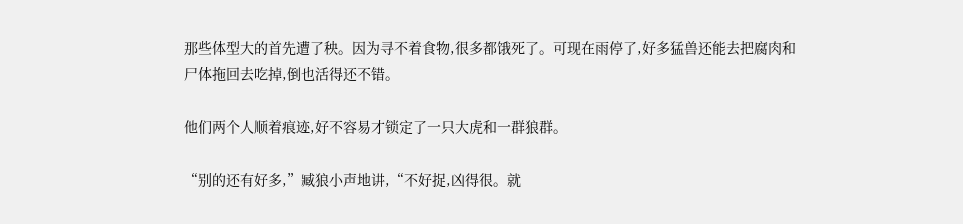那些体型大的首先遭了秧。因为寻不着食物,很多都饿死了。可现在雨停了,好多猛兽还能去把腐肉和尸体拖回去吃掉,倒也活得还不错。

他们两个人顺着痕迹,好不容易才锁定了一只大虎和一群狼群。

“别的还有好多,”臧狼小声地讲,“不好捉,凶得很。就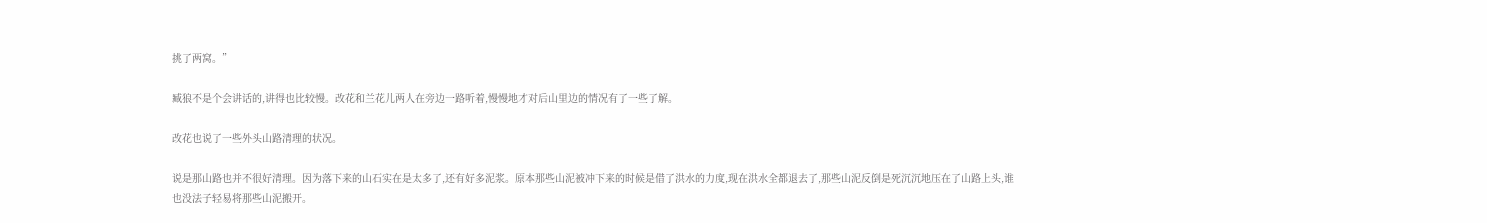挑了两窝。”

臧狼不是个会讲话的,讲得也比较慢。改花和兰花儿两人在旁边一路听着,慢慢地才对后山里边的情况有了一些了解。

改花也说了一些外头山路清理的状况。

说是那山路也并不很好清理。因为落下来的山石实在是太多了,还有好多泥浆。原本那些山泥被冲下来的时候是借了洪水的力度,现在洪水全都退去了,那些山泥反倒是死沉沉地压在了山路上头,谁也没法子轻易将那些山泥搬开。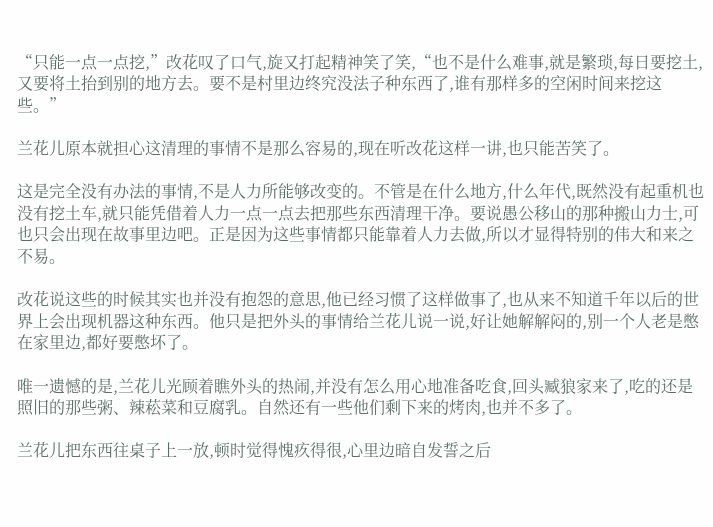“只能一点一点挖,”改花叹了口气,旋又打起精神笑了笑,“也不是什么难事,就是繁琐,每日要挖土,又要将土抬到别的地方去。要不是村里边终究没法子种东西了,谁有那样多的空闲时间来挖这些。”

兰花儿原本就担心这清理的事情不是那么容易的,现在听改花这样一讲,也只能苦笑了。

这是完全没有办法的事情,不是人力所能够改变的。不管是在什么地方,什么年代,既然没有起重机也没有挖土车,就只能凭借着人力一点一点去把那些东西清理干净。要说愚公移山的那种搬山力士,可也只会出现在故事里边吧。正是因为这些事情都只能靠着人力去做,所以才显得特别的伟大和来之不易。

改花说这些的时候其实也并没有抱怨的意思,他已经习惯了这样做事了,也从来不知道千年以后的世界上会出现机器这种东西。他只是把外头的事情给兰花儿说一说,好让她解解闷的,别一个人老是憋在家里边,都好要憋坏了。

唯一遗憾的是,兰花儿光顾着瞧外头的热闹,并没有怎么用心地准备吃食,回头臧狼家来了,吃的还是照旧的那些粥、辣菘菜和豆腐乳。自然还有一些他们剩下来的烤肉,也并不多了。

兰花儿把东西往桌子上一放,顿时觉得愧疚得很,心里边暗自发誓之后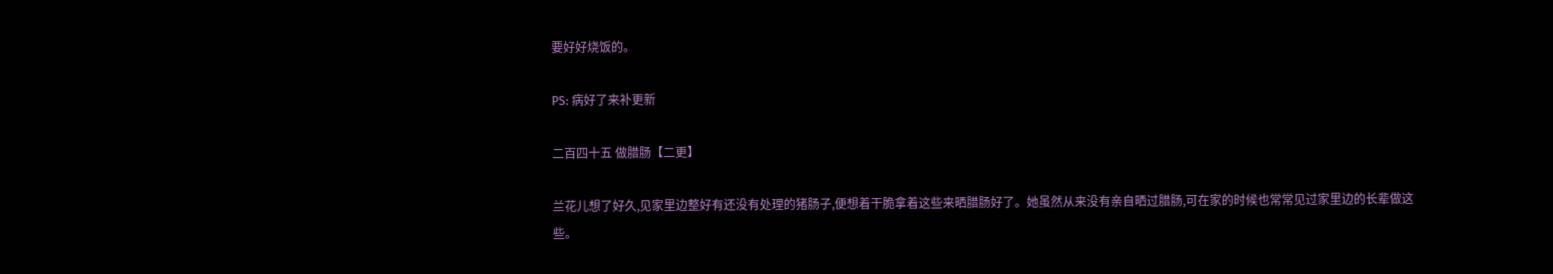要好好烧饭的。

PS: 病好了来补更新

二百四十五 做腊肠【二更】

兰花儿想了好久,见家里边整好有还没有处理的猪肠子,便想着干脆拿着这些来晒腊肠好了。她虽然从来没有亲自晒过腊肠,可在家的时候也常常见过家里边的长辈做这些。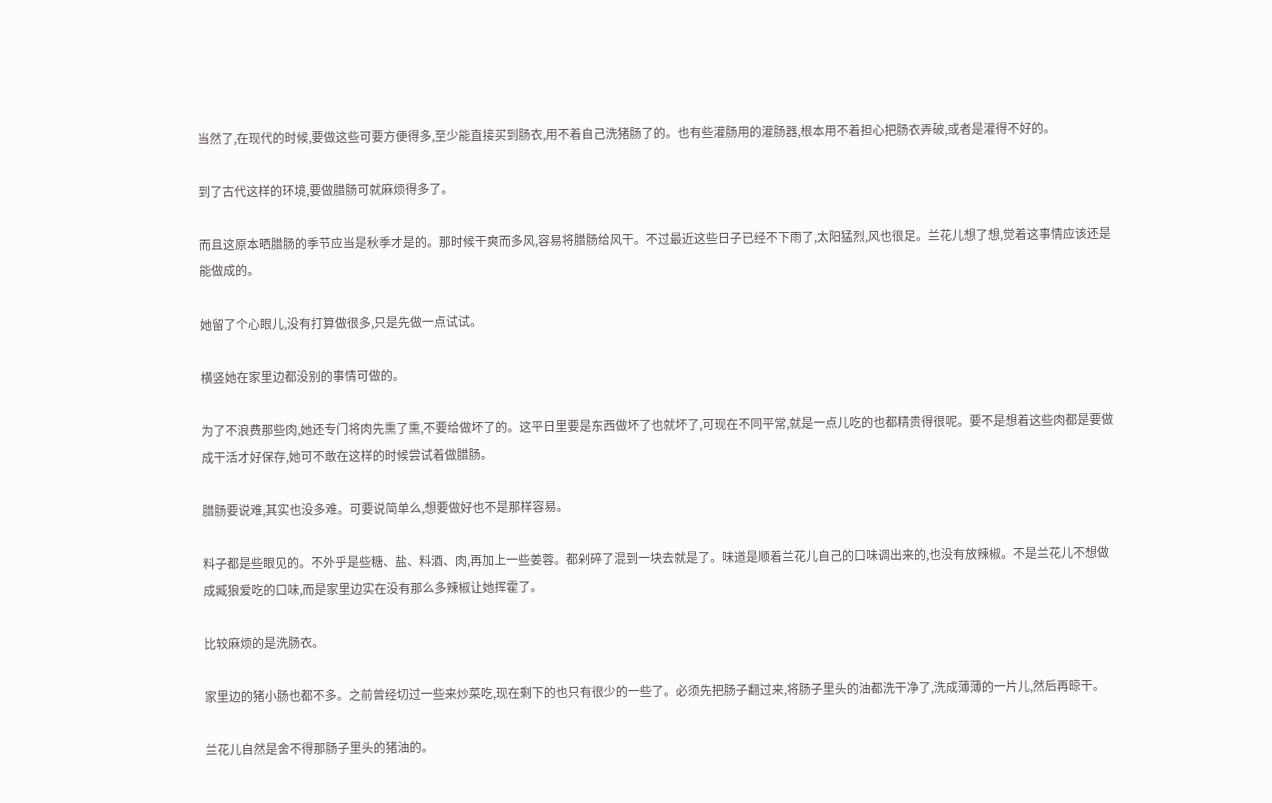当然了,在现代的时候,要做这些可要方便得多,至少能直接买到肠衣,用不着自己洗猪肠了的。也有些灌肠用的灌肠器,根本用不着担心把肠衣弄破,或者是灌得不好的。

到了古代这样的环境,要做腊肠可就麻烦得多了。

而且这原本晒腊肠的季节应当是秋季才是的。那时候干爽而多风,容易将腊肠给风干。不过最近这些日子已经不下雨了,太阳猛烈,风也很足。兰花儿想了想,觉着这事情应该还是能做成的。

她留了个心眼儿,没有打算做很多,只是先做一点试试。

横竖她在家里边都没别的事情可做的。

为了不浪费那些肉,她还专门将肉先熏了熏,不要给做坏了的。这平日里要是东西做坏了也就坏了,可现在不同平常,就是一点儿吃的也都精贵得很呢。要不是想着这些肉都是要做成干活才好保存,她可不敢在这样的时候尝试着做腊肠。

腊肠要说难,其实也没多难。可要说简单么,想要做好也不是那样容易。

料子都是些眼见的。不外乎是些糖、盐、料酒、肉,再加上一些姜蓉。都剁碎了混到一块去就是了。味道是顺着兰花儿自己的口味调出来的,也没有放辣椒。不是兰花儿不想做成臧狼爱吃的口味,而是家里边实在没有那么多辣椒让她挥霍了。

比较麻烦的是洗肠衣。

家里边的猪小肠也都不多。之前曾经切过一些来炒菜吃,现在剩下的也只有很少的一些了。必须先把肠子翻过来,将肠子里头的油都洗干净了,洗成薄薄的一片儿,然后再晾干。

兰花儿自然是舍不得那肠子里头的猪油的。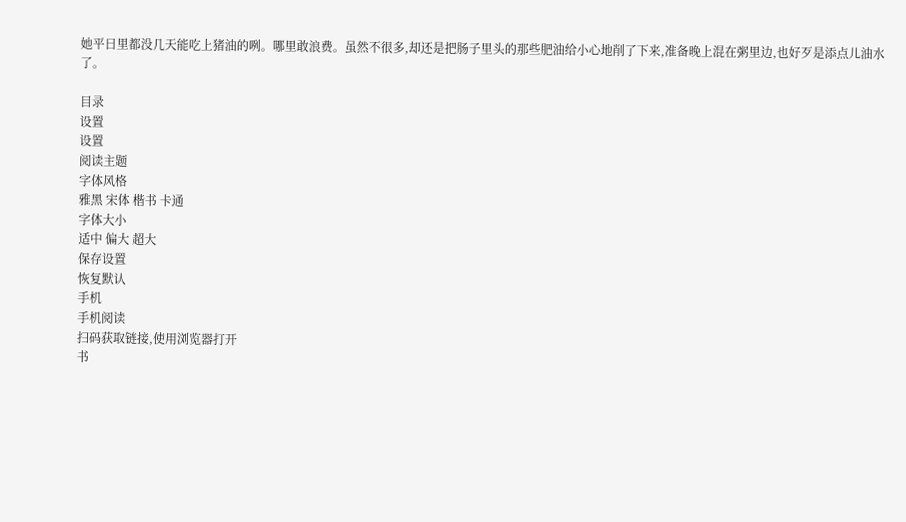她平日里都没几天能吃上猪油的咧。哪里敢浪费。虽然不很多,却还是把肠子里头的那些肥油给小心地削了下来,准备晚上混在粥里边,也好歹是添点儿油水了。

目录
设置
设置
阅读主题
字体风格
雅黑 宋体 楷书 卡通
字体大小
适中 偏大 超大
保存设置
恢复默认
手机
手机阅读
扫码获取链接,使用浏览器打开
书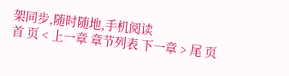架同步,随时随地,手机阅读
首 页 < 上一章 章节列表 下一章 > 尾 页